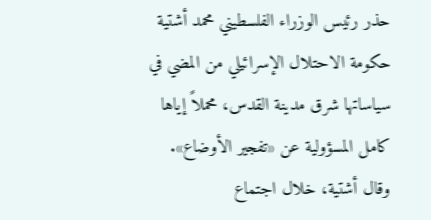حذر رئيس الوزراء الفلسطيني محمد أشتية حكومة الاحتلال الإسرائيلي من المضي في سياساتها شرق مدينة القدس، محملاً إياها كامل المسؤولية عن «تفجير الأوضاع».
وقال أشتية، خلال اجتماع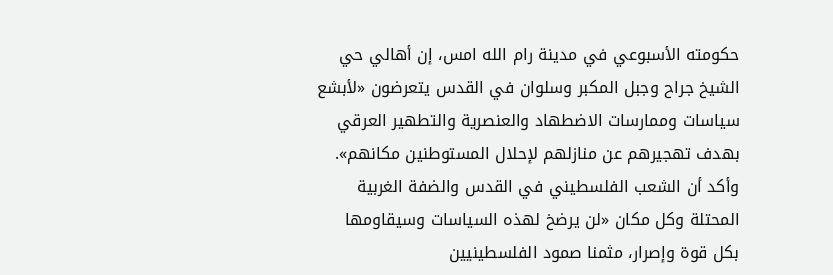حكومته الأسبوعي في مدينة رام الله امس، إن أهالي حي الشيخ جراح وجبل المكبر وسلوان في القدس يتعرضون «لأبشع سياسات وممارسات الاضطهاد والعنصرية والتطهير العرقي بهدف تهجيرهم عن منازلهم لإحلال المستوطنين مكانهم».
وأكد أن الشعب الفلسطيني في القدس والضفة الغربية المحتلة وكل مكان «لن يرضخ لهذه السياسات وسيقاومها بكل قوة وإصرار، مثمنا صمود الفلسطينيين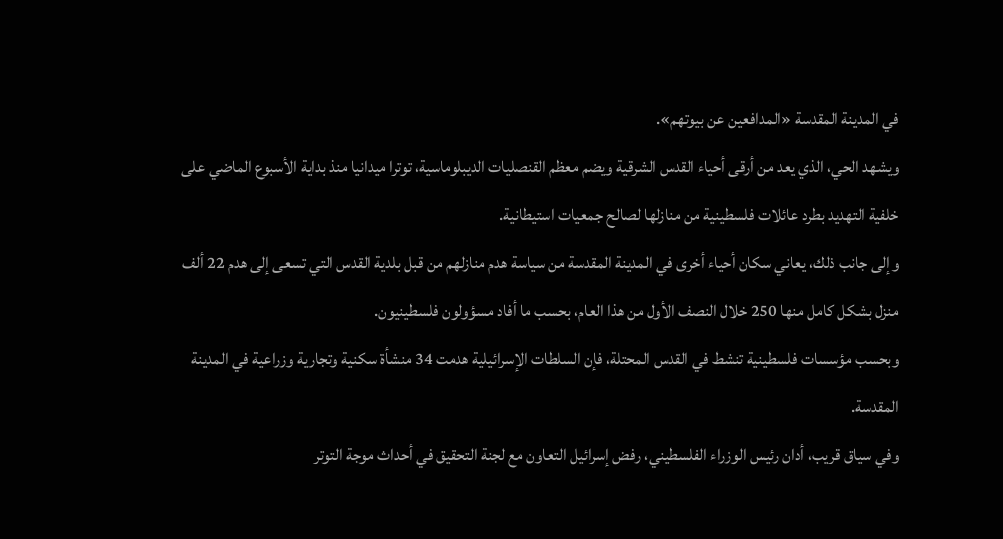في المدينة المقدسة «المدافعين عن بيوتهم».
ويشهد الحي، الذي يعد من أرقى أحياء القدس الشرقية ويضم معظم القنصليات الديبلوماسية، توترا ميدانيا منذ بداية الأسبوع الماضي على خلفية التهديد بطرد عائلات فلسطينية من منازلها لصالح جمعيات استيطانية.
وإلى جانب ذلك، يعاني سكان أحياء أخرى في المدينة المقدسة من سياسة هدم منازلهم من قبل بلدية القدس التي تسعى إلى هدم 22 ألف منزل بشكل كامل منها 250 خلال النصف الأول من هذا العام، بحسب ما أفاد مسؤولون فلسطينيون.
وبحسب مؤسسات فلسطينية تنشط في القدس المحتلة، فإن السلطات الإسرائيلية هدمت 34 منشأة سكنية وتجارية وزراعية في المدينة المقدسة.
وفي سياق قريب، أدان رئيس الوزراء الفلسطيني، رفض إسرائيل التعاون مع لجنة التحقيق في أحداث موجة التوتر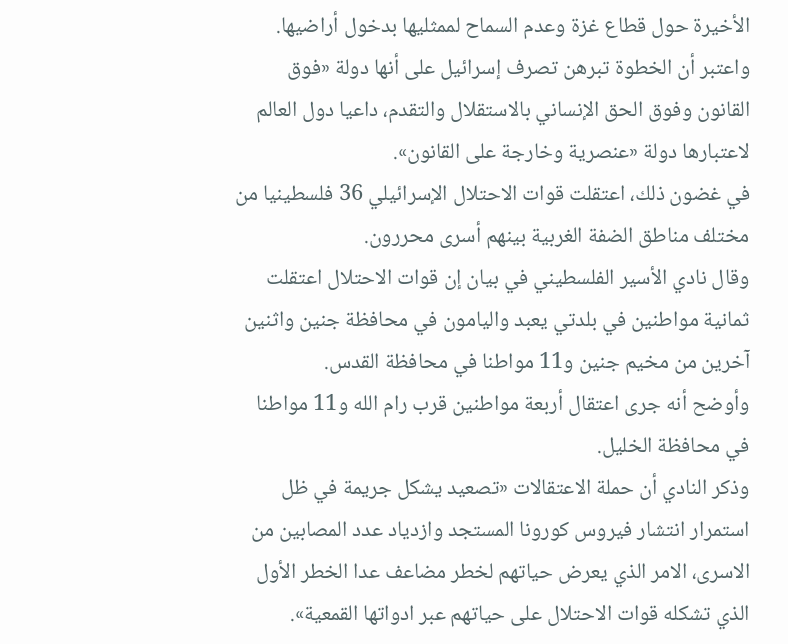الأخيرة حول قطاع غزة وعدم السماح لممثليها بدخول أراضيها.
واعتبر أن الخطوة تبرهن تصرف إسرائيل على أنها دولة «فوق القانون وفوق الحق الإنساني بالاستقلال والتقدم، داعيا دول العالم لاعتبارها دولة «عنصرية وخارجة على القانون».
في غضون ذلك، اعتقلت قوات الاحتلال الإسرائيلي 36 فلسطينيا من مختلف مناطق الضفة الغربية بينهم أسرى محررون.
وقال نادي الأسير الفلسطيني في بيان إن قوات الاحتلال اعتقلت ثمانية مواطنين في بلدتي يعبد واليامون في محافظة جنين واثنين آخرين من مخيم جنين و11 مواطنا في محافظة القدس.
وأوضح أنه جرى اعتقال أربعة مواطنين قرب رام الله و11 مواطنا في محافظة الخليل.
وذكر النادي أن حملة الاعتقالات «تصعيد يشكل جريمة في ظل استمرار انتشار فيروس كورونا المستجد وازدياد عدد المصابين من الاسرى، الامر الذي يعرض حياتهم لخطر مضاعف عدا الخطر الأول الذي تشكله قوات الاحتلال على حياتهم عبر ادواتها القمعية».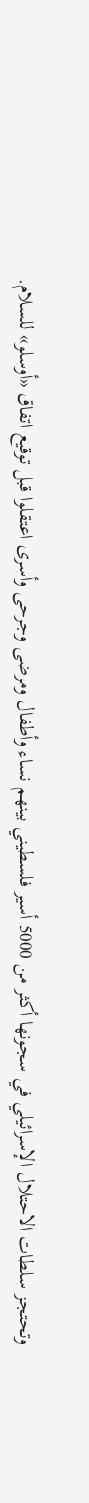وتحتجز سلطات الاحتلال الإسرائيلي في سجونها أكثر من 5000 أسير فلسطيني بينهم نساء وأطفال ومرضى وجرحى وأسرى اعتقلوا قبل توقيع اتفاق «أوسلو» للسلام.